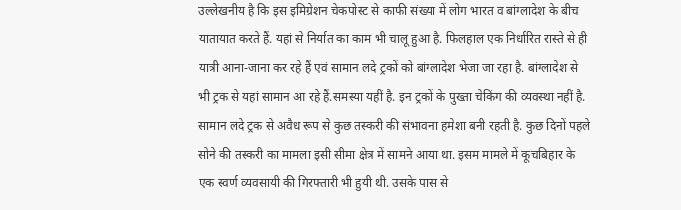उल्लेखनीय है कि इस इमिग्रेशन चेकपोस्ट से काफी संख्या में लोग भारत व बांग्लादेश के बीच यातायात करते हैं. यहां से निर्यात का काम भी चालू हुआ है. फिलहाल एक निर्धारित रास्ते से ही यात्री आना-जाना कर रहे हैं एवं सामान लदे ट्रकों को बांग्लादेश भेजा जा रहा है. बांग्लादेश से भी ट्रक से यहां सामान आ रहे हैं.समस्या यहीं है. इन ट्रकों के पुख्ता चेकिंग की व्यवस्था नहीं है.
सामान लदे ट्रक से अवैध रूप से कुछ तस्करी की संभावना हमेशा बनी रहती है. कुछ दिनों पहले सोने की तस्करी का मामला इसी सीमा क्षेत्र में सामने आया था. इसम मामले में कूचबिहार के एक स्वर्ण व्यवसायी की गिरफ्तारी भी हुयी थी. उसके पास से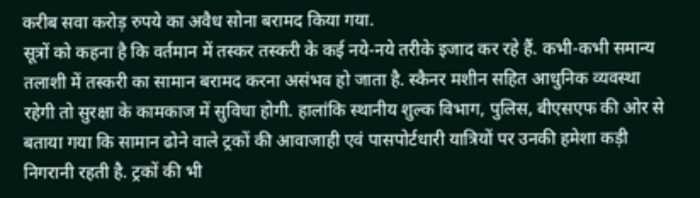करीब सवा करोड़ रुपये का अवैध सोना बरामद किया गया.
सूत्रों को कहना है कि वर्तमान में तस्कर तस्करी के कई नये-नये तरीके इजाद कर रहे हैं. कभी-कभी समान्य तलाशी में तस्करी का सामान बरामद करना असंभव हो जाता है. स्कैनर मशीन सहित आधुनिक व्यवस्था रहेगी तो सुरक्षा के कामकाज में सुविधा होगी. हालांकि स्थानीय शुल्क विभाग, पुलिस, बीएसएफ की ओर से बताया गया कि सामान ढोने वाले ट्रकों की आवाजाही एवं पासपोर्टधारी यात्रियों पर उनकी हमेशा कड़ी निगरानी रहती है. ट्रकों की भी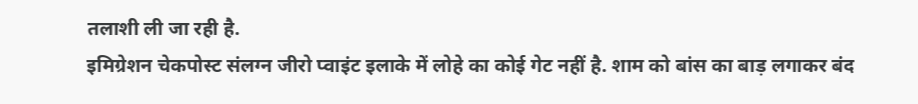तलाशी ली जा रही है.
इमिग्रेशन चेकपोस्ट संलग्न जीरो प्वाइंट इलाके में लोहे का कोई गेट नहीं है. शाम को बांस का बाड़ लगाकर बंद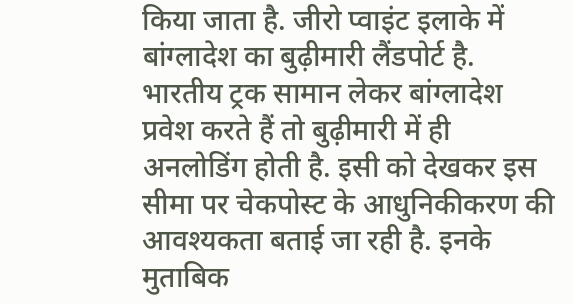किया जाता है. जीरो प्वाइंट इलाके में बांग्लादेश का बुढ़ीमारी लैंडपोर्ट है. भारतीय ट्रक सामान लेकर बांग्लादेश प्रवेश करते हैं तो बुढ़ीमारी में ही अनलोडिंग होती है. इसी को देखकर इस सीमा पर चेकपोस्ट के आधुनिकीकरण की आवश्यकता बताई जा रही है. इनके मुताबिक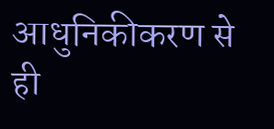आधुनिकीकरण से ही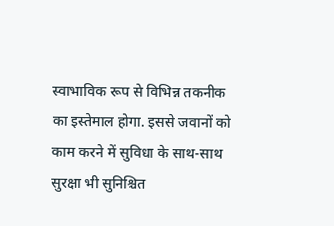स्वाभाविक रूप से विभिन्न तकनीक का इस्तेमाल होगा. इससे जवानों को काम करने में सुविधा के साथ-साथ सुरक्षा भी सुनिश्चित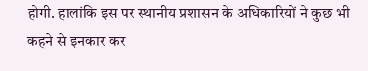होगी. हालांकि इस पर स्थानीय प्रशासन के अधिकारियों ने कुछ भी कहने से इनकार कर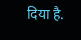दिया है.